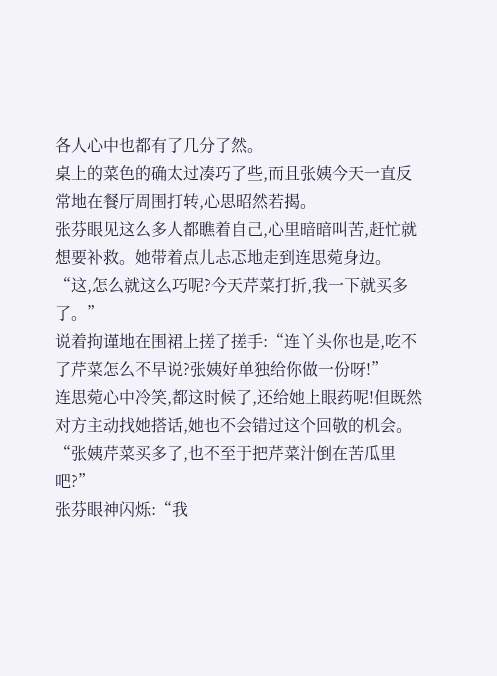各人心中也都有了几分了然。
桌上的菜色的确太过凑巧了些,而且张姨今天一直反常地在餐厅周围打转,心思昭然若揭。
张芬眼见这么多人都瞧着自己,心里暗暗叫苦,赶忙就想要补救。她带着点儿忐忑地走到连思菀身边。
“这,怎么就这么巧呢?今天芹菜打折,我一下就买多了。”
说着拘谨地在围裙上搓了搓手:“连丫头你也是,吃不了芹菜怎么不早说?张姨好单独给你做一份呀!”
连思菀心中冷笑,都这时候了,还给她上眼药呢!但既然对方主动找她搭话,她也不会错过这个回敬的机会。
“张姨芹菜买多了,也不至于把芹菜汁倒在苦瓜里吧?”
张芬眼神闪烁:“我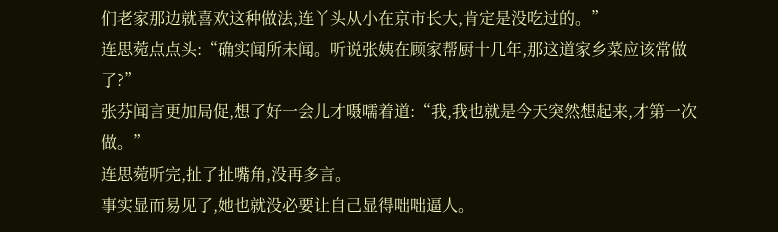们老家那边就喜欢这种做法,连丫头从小在京市长大,肯定是没吃过的。”
连思菀点点头:“确实闻所未闻。听说张姨在顾家帮厨十几年,那这道家乡菜应该常做了?”
张芬闻言更加局促,想了好一会儿才嗫嚅着道:“我,我也就是今天突然想起来,才第一次做。”
连思菀听完,扯了扯嘴角,没再多言。
事实显而易见了,她也就没必要让自己显得咄咄逼人。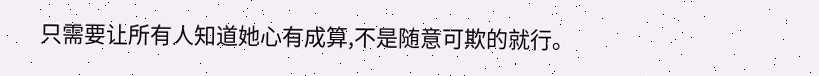只需要让所有人知道她心有成算,不是随意可欺的就行。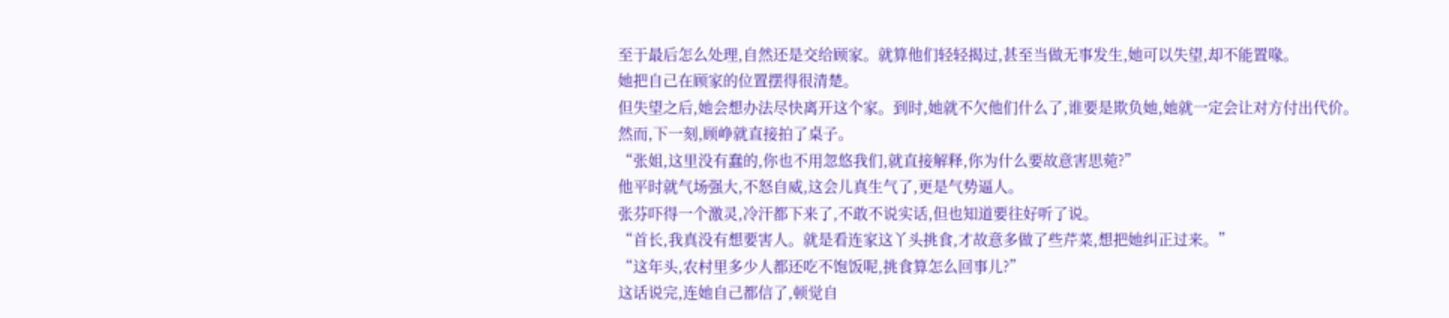至于最后怎么处理,自然还是交给顾家。就算他们轻轻揭过,甚至当做无事发生,她可以失望,却不能置喙。
她把自己在顾家的位置摆得很清楚。
但失望之后,她会想办法尽快离开这个家。到时,她就不欠他们什么了,谁要是欺负她,她就一定会让对方付出代价。
然而,下一刻,顾峥就直接拍了桌子。
“张姐,这里没有蠢的,你也不用忽悠我们,就直接解释,你为什么要故意害思菀?”
他平时就气场强大,不怒自威,这会儿真生气了,更是气势逼人。
张芬吓得一个激灵,冷汗都下来了,不敢不说实话,但也知道要往好听了说。
“首长,我真没有想要害人。就是看连家这丫头挑食,才故意多做了些芹菜,想把她纠正过来。”
“这年头,农村里多少人都还吃不饱饭呢,挑食算怎么回事儿?”
这话说完,连她自己都信了,顿觉自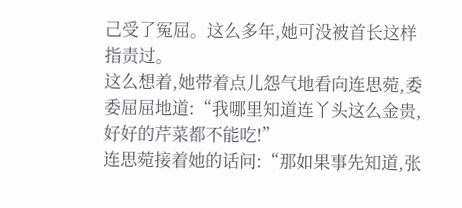己受了冤屈。这么多年,她可没被首长这样指责过。
这么想着,她带着点儿怨气地看向连思菀,委委屈屈地道:“我哪里知道连丫头这么金贵,好好的芹菜都不能吃!”
连思菀接着她的话问:“那如果事先知道,张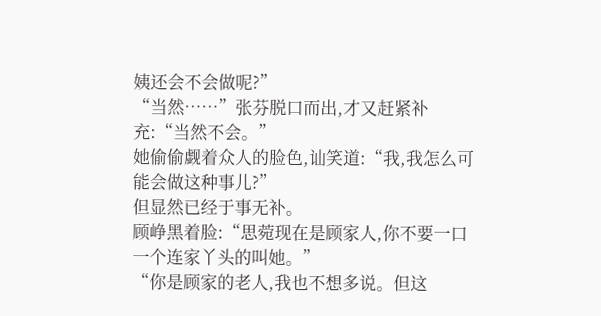姨还会不会做呢?”
“当然……”张芬脱口而出,才又赶紧补充:“当然不会。”
她偷偷觑着众人的脸色,讪笑道:“我,我怎么可能会做这种事儿?”
但显然已经于事无补。
顾峥黑着脸:“思菀现在是顾家人,你不要一口一个连家丫头的叫她。”
“你是顾家的老人,我也不想多说。但这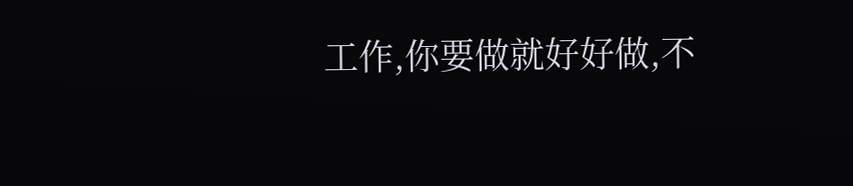工作,你要做就好好做,不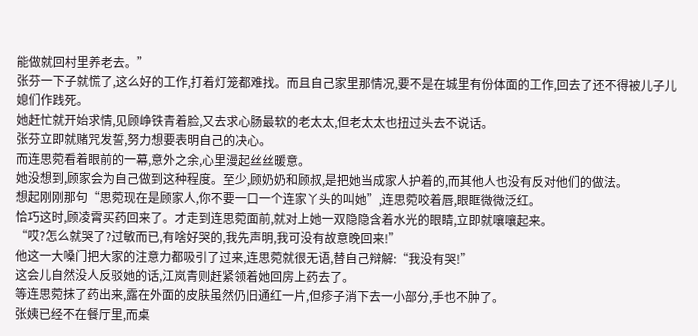能做就回村里养老去。”
张芬一下子就慌了,这么好的工作,打着灯笼都难找。而且自己家里那情况,要不是在城里有份体面的工作,回去了还不得被儿子儿媳们作践死。
她赶忙就开始求情,见顾峥铁青着脸,又去求心肠最软的老太太,但老太太也扭过头去不说话。
张芬立即就赌咒发誓,努力想要表明自己的决心。
而连思菀看着眼前的一幕,意外之余,心里漫起丝丝暖意。
她没想到,顾家会为自己做到这种程度。至少,顾奶奶和顾叔,是把她当成家人护着的,而其他人也没有反对他们的做法。
想起刚刚那句“思菀现在是顾家人,你不要一口一个连家丫头的叫她”,连思菀咬着唇,眼眶微微泛红。
恰巧这时,顾凌霄买药回来了。才走到连思菀面前,就对上她一双隐隐含着水光的眼睛,立即就嚷嚷起来。
“哎?怎么就哭了?过敏而已,有啥好哭的,我先声明,我可没有故意晚回来!”
他这一大嗓门把大家的注意力都吸引了过来,连思菀就很无语,替自己辩解:“我没有哭!”
这会儿自然没人反驳她的话,江岚青则赶紧领着她回房上药去了。
等连思菀抹了药出来,露在外面的皮肤虽然仍旧通红一片,但疹子消下去一小部分,手也不肿了。
张姨已经不在餐厅里,而桌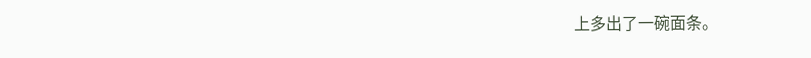上多出了一碗面条。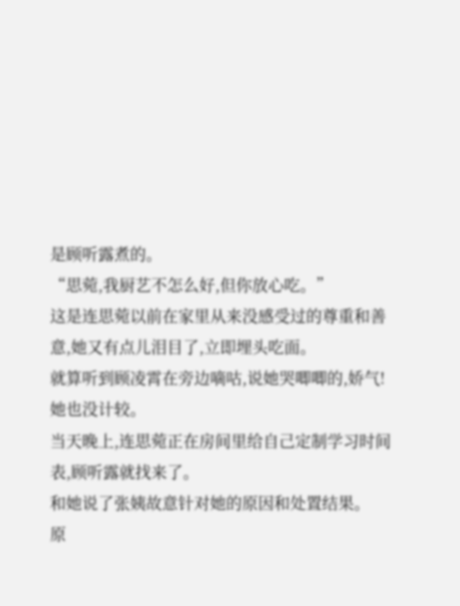是顾听露煮的。
“思菀,我厨艺不怎么好,但你放心吃。”
这是连思菀以前在家里从来没感受过的尊重和善意,她又有点儿泪目了,立即埋头吃面。
就算听到顾凌霄在旁边嘀咕,说她哭唧唧的,娇气!她也没计较。
当天晚上,连思菀正在房间里给自己定制学习时间表,顾听露就找来了。
和她说了张姨故意针对她的原因和处置结果。
原